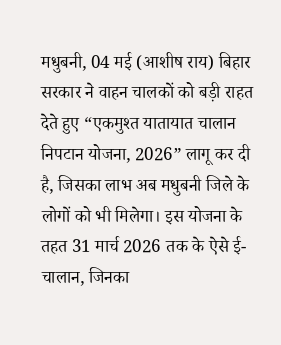मधुबनी, 04 मई (आशीष राय) बिहार सरकार ने वाहन चालकों को बड़ी राहत देते हुए “एकमुश्त यातायात चालान निपटान योजना, 2026” लागू कर दी है, जिसका लाभ अब मधुबनी जिले के लोगों को भी मिलेगा। इस योजना के तहत 31 मार्च 2026 तक के ऐसे ई-चालान, जिनका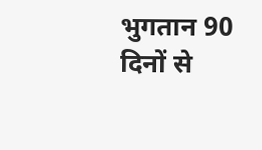भुगतान 90 दिनों से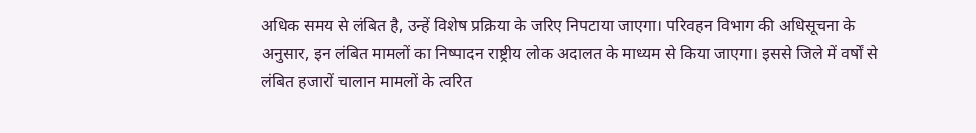अधिक समय से लंबित है, उन्हें विशेष प्रक्रिया के जरिए निपटाया जाएगा। परिवहन विभाग की अधिसूचना के अनुसार, इन लंबित मामलों का निष्पादन राष्ट्रीय लोक अदालत के माध्यम से किया जाएगा। इससे जिले में वर्षों से लंबित हजारों चालान मामलों के त्वरित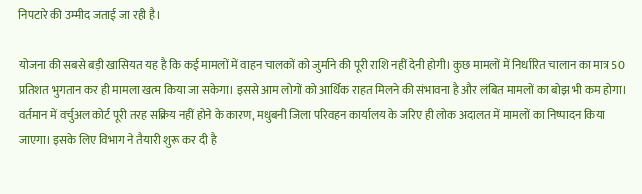निपटारे की उम्मीद जताई जा रही है।

योजना की सबसे बड़ी खासियत यह है कि कई मामलों में वाहन चालकों को जुर्माने की पूरी राशि नहीं देनी होगी। कुछ मामलों में निर्धारित चालान का मात्र 50 प्रतिशत भुगतान कर ही मामला खत्म किया जा सकेगा। इससे आम लोगों को आर्थिक राहत मिलने की संभावना है और लंबित मामलों का बोझ भी कम होगा। वर्तमान में वर्चुअल कोर्ट पूरी तरह सक्रिय नहीं होने के कारण, मधुबनी जिला परिवहन कार्यालय के जरिए ही लोक अदालत में मामलों का निष्पादन किया जाएगा। इसके लिए विभाग ने तैयारी शुरू कर दी है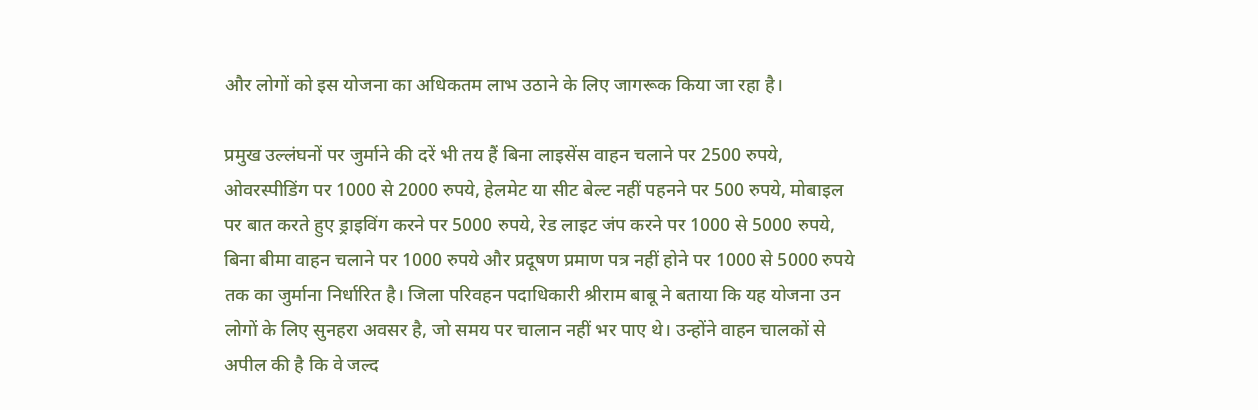और लोगों को इस योजना का अधिकतम लाभ उठाने के लिए जागरूक किया जा रहा है।

प्रमुख उल्लंघनों पर जुर्माने की दरें भी तय हैं बिना लाइसेंस वाहन चलाने पर 2500 रुपये, ओवरस्पीडिंग पर 1000 से 2000 रुपये, हेलमेट या सीट बेल्ट नहीं पहनने पर 500 रुपये, मोबाइल पर बात करते हुए ड्राइविंग करने पर 5000 रुपये, रेड लाइट जंप करने पर 1000 से 5000 रुपये, बिना बीमा वाहन चलाने पर 1000 रुपये और प्रदूषण प्रमाण पत्र नहीं होने पर 1000 से 5000 रुपये तक का जुर्माना निर्धारित है। जिला परिवहन पदाधिकारी श्रीराम बाबू ने बताया कि यह योजना उन लोगों के लिए सुनहरा अवसर है, जो समय पर चालान नहीं भर पाए थे। उन्होंने वाहन चालकों से अपील की है कि वे जल्द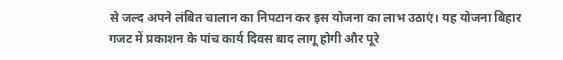से जल्द अपने लंबित चालान का निपटान कर इस योजना का लाभ उठाएं। यह योजना बिहार गजट में प्रकाशन के पांच कार्य दिवस बाद लागू होगी और पूरे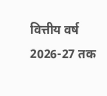वित्तीय वर्ष 2026-27 तक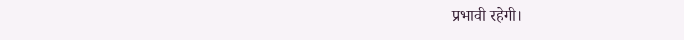प्रभावी रहेगी।